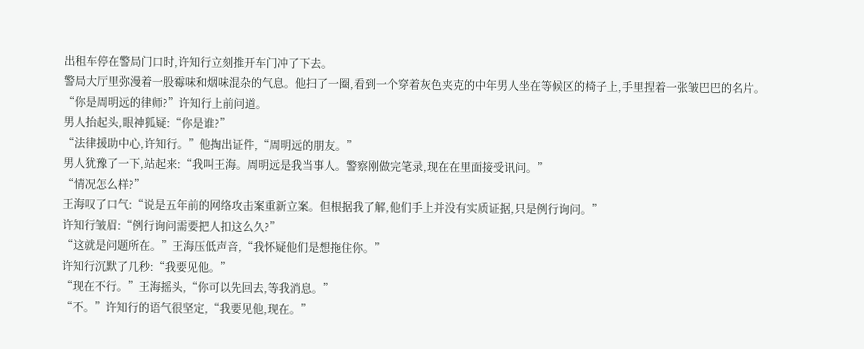出租车停在警局门口时,许知行立刻推开车门冲了下去。
警局大厅里弥漫着一股霉味和烟味混杂的气息。他扫了一圈,看到一个穿着灰色夹克的中年男人坐在等候区的椅子上,手里捏着一张皱巴巴的名片。
“你是周明远的律师?”许知行上前问道。
男人抬起头,眼神狐疑:“你是谁?”
“法律援助中心,许知行。”他掏出证件,“周明远的朋友。”
男人犹豫了一下,站起来:“我叫王海。周明远是我当事人。警察刚做完笔录,现在在里面接受讯问。”
“情况怎么样?”
王海叹了口气:“说是五年前的网络攻击案重新立案。但根据我了解,他们手上并没有实质证据,只是例行询问。”
许知行皱眉:“例行询问需要把人扣这么久?”
“这就是问题所在。”王海压低声音,“我怀疑他们是想拖住你。”
许知行沉默了几秒:“我要见他。”
“现在不行。”王海摇头,“你可以先回去,等我消息。”
“不。”许知行的语气很坚定,“我要见他,现在。”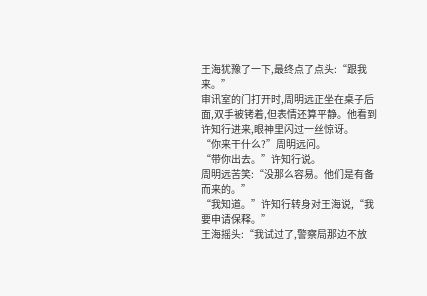王海犹豫了一下,最终点了点头:“跟我来。”
审讯室的门打开时,周明远正坐在桌子后面,双手被铐着,但表情还算平静。他看到许知行进来,眼神里闪过一丝惊讶。
“你来干什么?”周明远问。
“带你出去。”许知行说。
周明远苦笑:“没那么容易。他们是有备而来的。”
“我知道。”许知行转身对王海说,“我要申请保释。”
王海摇头:“我试过了,警察局那边不放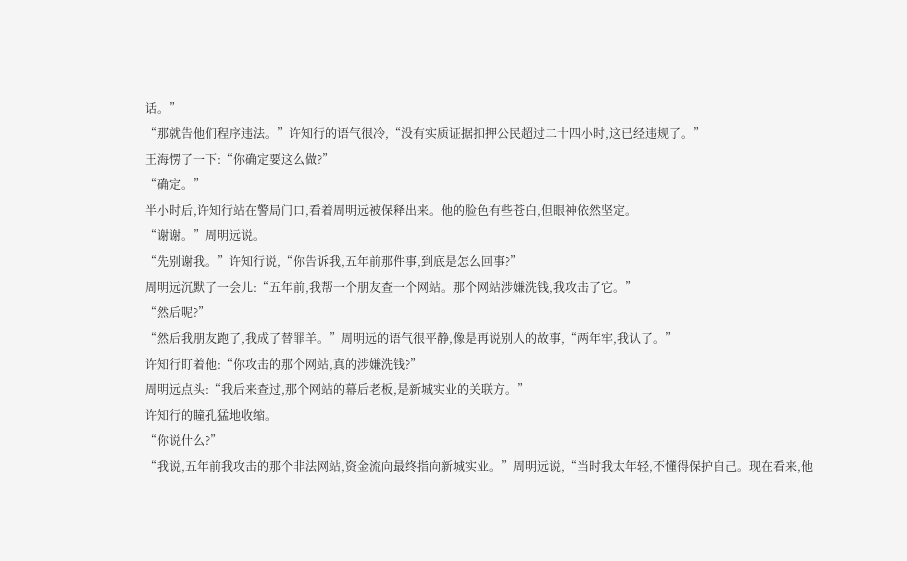话。”
“那就告他们程序违法。”许知行的语气很冷,“没有实质证据扣押公民超过二十四小时,这已经违规了。”
王海愣了一下:“你确定要这么做?”
“确定。”
半小时后,许知行站在警局门口,看着周明远被保释出来。他的脸色有些苍白,但眼神依然坚定。
“谢谢。”周明远说。
“先别谢我。”许知行说,“你告诉我,五年前那件事,到底是怎么回事?”
周明远沉默了一会儿:“五年前,我帮一个朋友查一个网站。那个网站涉嫌洗钱,我攻击了它。”
“然后呢?”
“然后我朋友跑了,我成了替罪羊。”周明远的语气很平静,像是再说别人的故事,“两年牢,我认了。”
许知行盯着他:“你攻击的那个网站,真的涉嫌洗钱?”
周明远点头:“我后来查过,那个网站的幕后老板,是新城实业的关联方。”
许知行的瞳孔猛地收缩。
“你说什么?”
“我说,五年前我攻击的那个非法网站,资金流向最终指向新城实业。”周明远说,“当时我太年轻,不懂得保护自己。现在看来,他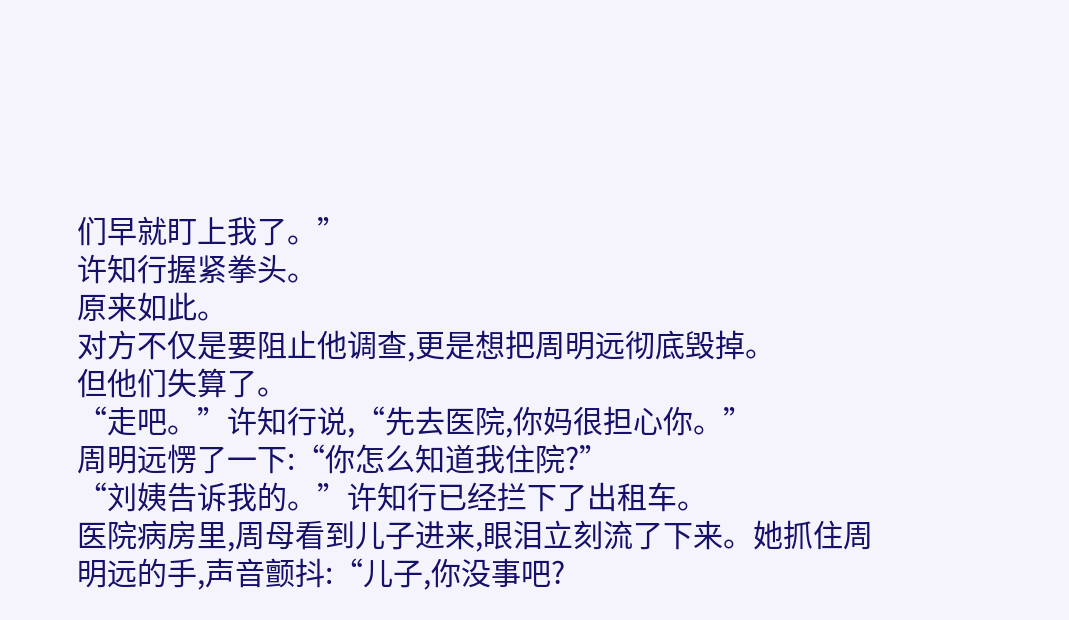们早就盯上我了。”
许知行握紧拳头。
原来如此。
对方不仅是要阻止他调查,更是想把周明远彻底毁掉。
但他们失算了。
“走吧。”许知行说,“先去医院,你妈很担心你。”
周明远愣了一下:“你怎么知道我住院?”
“刘姨告诉我的。”许知行已经拦下了出租车。
医院病房里,周母看到儿子进来,眼泪立刻流了下来。她抓住周明远的手,声音颤抖:“儿子,你没事吧?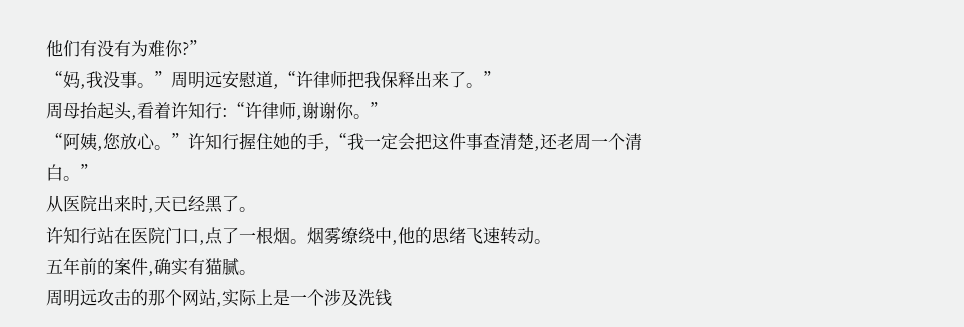他们有没有为难你?”
“妈,我没事。”周明远安慰道,“许律师把我保释出来了。”
周母抬起头,看着许知行:“许律师,谢谢你。”
“阿姨,您放心。”许知行握住她的手,“我一定会把这件事查清楚,还老周一个清白。”
从医院出来时,天已经黑了。
许知行站在医院门口,点了一根烟。烟雾缭绕中,他的思绪飞速转动。
五年前的案件,确实有猫腻。
周明远攻击的那个网站,实际上是一个涉及洗钱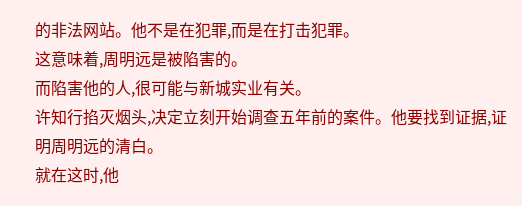的非法网站。他不是在犯罪,而是在打击犯罪。
这意味着,周明远是被陷害的。
而陷害他的人,很可能与新城实业有关。
许知行掐灭烟头,决定立刻开始调查五年前的案件。他要找到证据,证明周明远的清白。
就在这时,他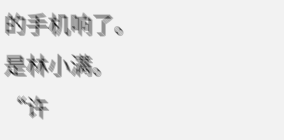的手机响了。
是林小满。
“许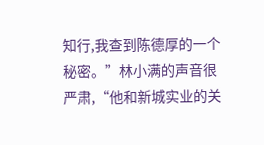知行,我查到陈德厚的一个秘密。”林小满的声音很严肃,“他和新城实业的关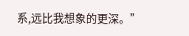系,远比我想象的更深。”